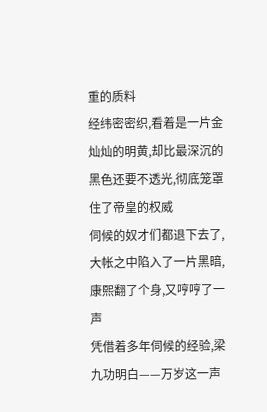重的质料
经纬密密织,看着是一片金灿灿的明黄,却比最深沉的黑色还要不透光,彻底笼罩住了帝皇的权威
伺候的奴才们都退下去了,大帐之中陷入了一片黑暗,康熙翻了个身,又哼哼了一声
凭借着多年伺候的经验,梁九功明白——万岁这一声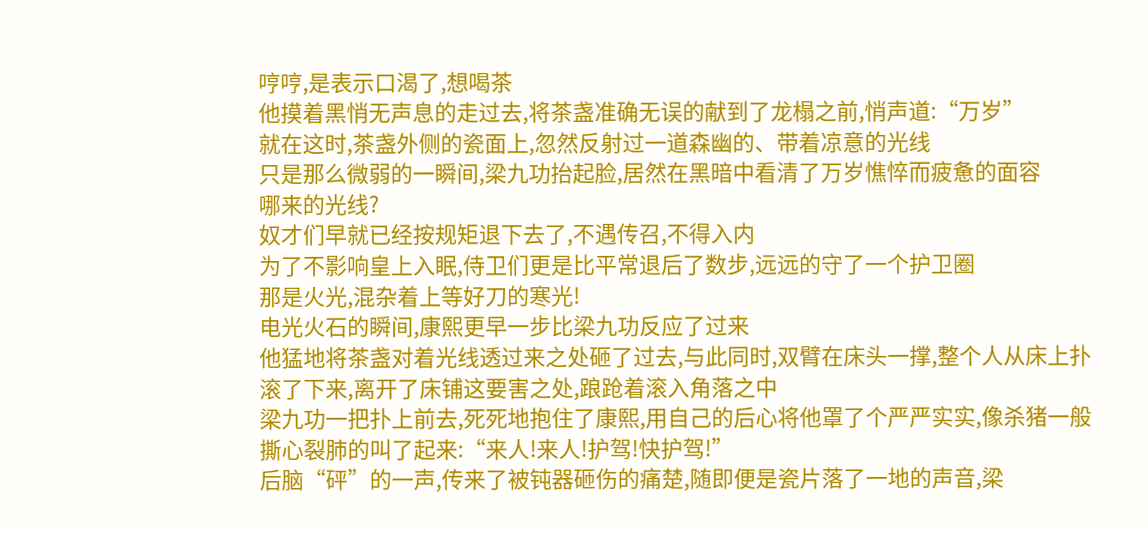哼哼,是表示口渴了,想喝茶
他摸着黑悄无声息的走过去,将茶盏准确无误的献到了龙榻之前,悄声道:“万岁”
就在这时,茶盏外侧的瓷面上,忽然反射过一道森幽的、带着凉意的光线
只是那么微弱的一瞬间,梁九功抬起脸,居然在黑暗中看清了万岁憔悴而疲惫的面容
哪来的光线?
奴才们早就已经按规矩退下去了,不遇传召,不得入内
为了不影响皇上入眠,侍卫们更是比平常退后了数步,远远的守了一个护卫圈
那是火光,混杂着上等好刀的寒光!
电光火石的瞬间,康熙更早一步比梁九功反应了过来
他猛地将茶盏对着光线透过来之处砸了过去,与此同时,双臂在床头一撑,整个人从床上扑滚了下来,离开了床铺这要害之处,踉跄着滚入角落之中
梁九功一把扑上前去,死死地抱住了康熙,用自己的后心将他罩了个严严实实,像杀猪一般撕心裂肺的叫了起来:“来人!来人!护驾!快护驾!”
后脑“砰”的一声,传来了被钝器砸伤的痛楚,随即便是瓷片落了一地的声音,梁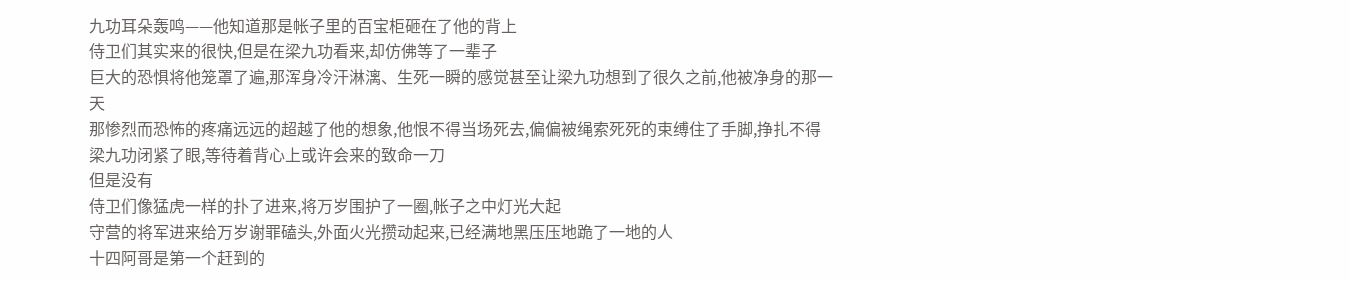九功耳朵轰鸣——他知道那是帐子里的百宝柜砸在了他的背上
侍卫们其实来的很快,但是在梁九功看来,却仿佛等了一辈子
巨大的恐惧将他笼罩了遍,那浑身冷汗淋漓、生死一瞬的感觉甚至让梁九功想到了很久之前,他被净身的那一天
那惨烈而恐怖的疼痛远远的超越了他的想象,他恨不得当场死去,偏偏被绳索死死的束缚住了手脚,挣扎不得
梁九功闭紧了眼,等待着背心上或许会来的致命一刀
但是没有
侍卫们像猛虎一样的扑了进来,将万岁围护了一圈,帐子之中灯光大起
守营的将军进来给万岁谢罪磕头,外面火光攒动起来,已经满地黑压压地跪了一地的人
十四阿哥是第一个赶到的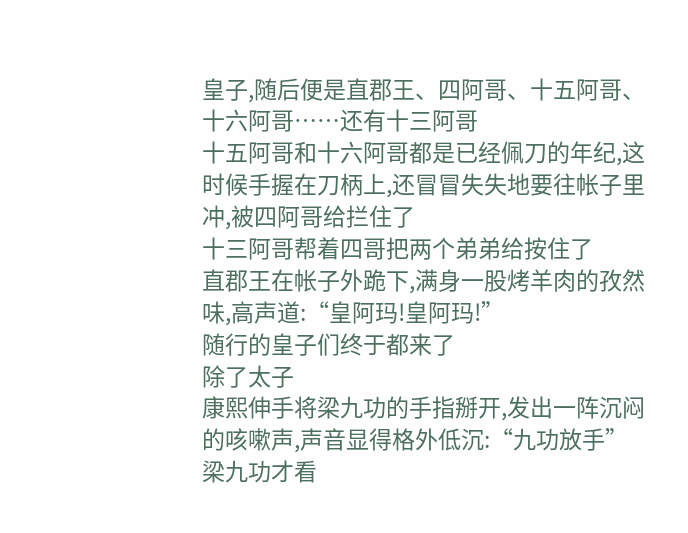皇子,随后便是直郡王、四阿哥、十五阿哥、十六阿哥……还有十三阿哥
十五阿哥和十六阿哥都是已经佩刀的年纪,这时候手握在刀柄上,还冒冒失失地要往帐子里冲,被四阿哥给拦住了
十三阿哥帮着四哥把两个弟弟给按住了
直郡王在帐子外跪下,满身一股烤羊肉的孜然味,高声道:“皇阿玛!皇阿玛!”
随行的皇子们终于都来了
除了太子
康熙伸手将梁九功的手指掰开,发出一阵沉闷的咳嗽声,声音显得格外低沉:“九功放手”
梁九功才看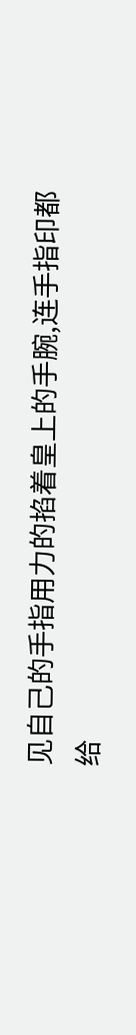见自己的手指用力的掐着皇上的手腕,连手指印都给